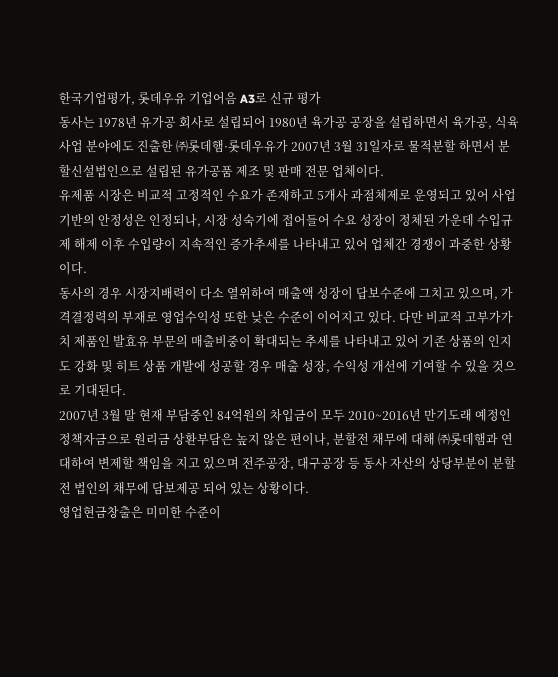한국기업평가, 롯데우유 기업어음 A3로 신규 평가
동사는 1978년 유가공 회사로 설립되어 1980년 육가공 공장을 설립하면서 육가공, 식육 사업 분야에도 진출한 ㈜롯데햄·롯데우유가 2007년 3월 31일자로 물적분할 하면서 분할신설법인으로 설립된 유가공품 제조 및 판매 전문 업체이다.
유제품 시장은 비교적 고정적인 수요가 존재하고 5개사 과점체제로 운영되고 있어 사업기반의 안정성은 인정되나, 시장 성숙기에 접어들어 수요 성장이 정체된 가운데 수입규제 해제 이후 수입량이 지속적인 증가추세를 나타내고 있어 업체간 경쟁이 과중한 상황이다.
동사의 경우 시장지배력이 다소 열위하여 매출액 성장이 답보수준에 그치고 있으며, 가격결정력의 부재로 영업수익성 또한 낮은 수준이 이어지고 있다. 다만 비교적 고부가가치 제품인 발효유 부문의 매출비중이 확대되는 추세를 나타내고 있어 기존 상품의 인지도 강화 및 히트 상품 개발에 성공할 경우 매출 성장, 수익성 개선에 기여할 수 있을 것으로 기대된다.
2007년 3월 말 현재 부담중인 84억원의 차입금이 모두 2010~2016년 만기도래 예정인 정책자금으로 원리금 상환부담은 높지 않은 편이나, 분할전 채무에 대해 ㈜롯데햄과 연대하여 변제할 책임을 지고 있으며 전주공장, 대구공장 등 동사 자산의 상당부분이 분할 전 법인의 채무에 담보제공 되어 있는 상황이다.
영업현금창출은 미미한 수준이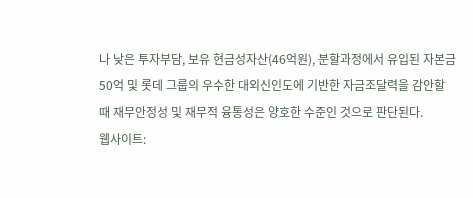나 낮은 투자부담, 보유 현금성자산(46억원), 분할과정에서 유입된 자본금 50억 및 롯데 그룹의 우수한 대외신인도에 기반한 자금조달력을 감안할 때 재무안정성 및 재무적 융통성은 양호한 수준인 것으로 판단된다.
웹사이트: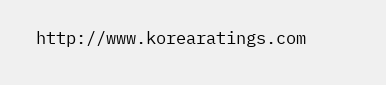http://www.korearatings.com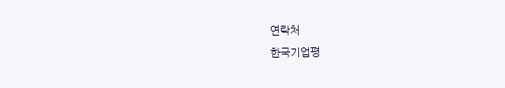연락처
한국기업평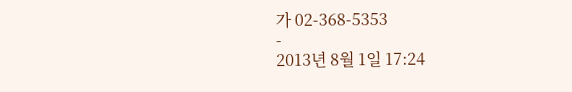가 02-368-5353
-
2013년 8월 1일 17:24